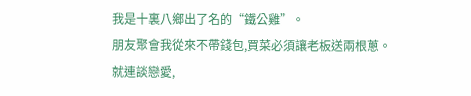我是十裏八鄉出了名的“鐵公雞”。
朋友聚會我從來不帶錢包,買菜必須讓老板送兩根蔥。
就連談戀愛,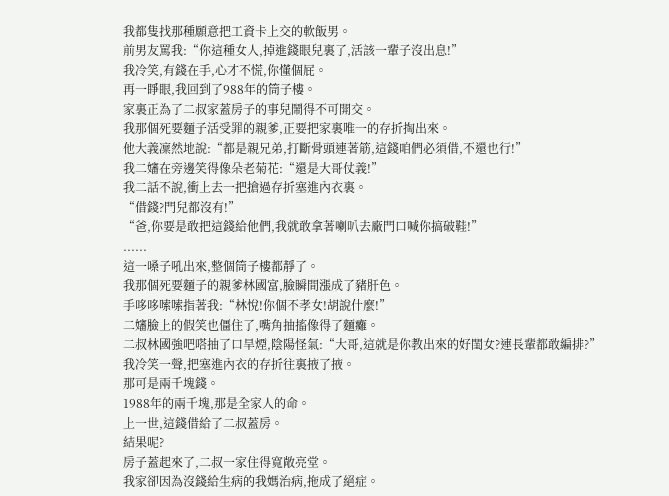我都隻找那種願意把工資卡上交的軟飯男。
前男友罵我:“你這種女人,掉進錢眼兒裏了,活該一輩子沒出息!”
我冷笑,有錢在手,心才不慌,你懂個屁。
再一睜眼,我回到了988年的筒子樓。
家裏正為了二叔家蓋房子的事兒鬧得不可開交。
我那個死要麵子活受罪的親爹,正要把家裏唯一的存折掏出來。
他大義凜然地說:“都是親兄弟,打斷骨頭連著筋,這錢咱們必須借,不還也行!”
我二嬸在旁邊笑得像朵老菊花:“還是大哥仗義!”
我二話不說,衝上去一把搶過存折塞進內衣裏。
“借錢?門兒都沒有!”
“爸,你要是敢把這錢給他們,我就敢拿著喇叭去廠門口喊你搞破鞋!”
......
這一嗓子吼出來,整個筒子樓都靜了。
我那個死要麵子的親爹林國富,臉瞬間漲成了豬肝色。
手哆哆嗦嗦指著我:“林悅!你個不孝女!胡說什麼!”
二嬸臉上的假笑也僵住了,嘴角抽搐像得了麵癱。
二叔林國強吧嗒抽了口旱煙,陰陽怪氣:“大哥,這就是你教出來的好閨女?連長輩都敢編排?”
我冷笑一聲,把塞進內衣的存折往裏掖了掖。
那可是兩千塊錢。
1988年的兩千塊,那是全家人的命。
上一世,這錢借給了二叔蓋房。
結果呢?
房子蓋起來了,二叔一家住得寬敞亮堂。
我家卻因為沒錢給生病的我媽治病,拖成了絕症。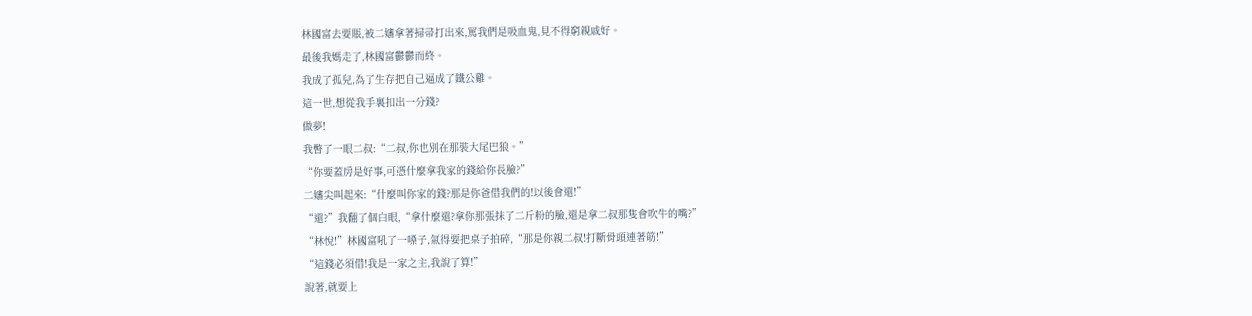林國富去要賬,被二嬸拿著掃帚打出來,罵我們是吸血鬼,見不得窮親戚好。
最後我媽走了,林國富鬱鬱而終。
我成了孤兒,為了生存把自己逼成了鐵公雞。
這一世,想從我手裏扣出一分錢?
做夢!
我瞥了一眼二叔:“二叔,你也別在那裝大尾巴狼。”
“你要蓋房是好事,可憑什麼拿我家的錢給你長臉?”
二嬸尖叫起來:“什麼叫你家的錢?那是你爸借我們的!以後會還!”
“還?”我翻了個白眼,“拿什麼還?拿你那張抹了二斤粉的臉,還是拿二叔那隻會吹牛的嘴?”
“林悅!”林國富吼了一嗓子,氣得要把桌子拍碎,“那是你親二叔!打斷骨頭連著筋!”
“這錢必須借!我是一家之主,我說了算!”
說著,就要上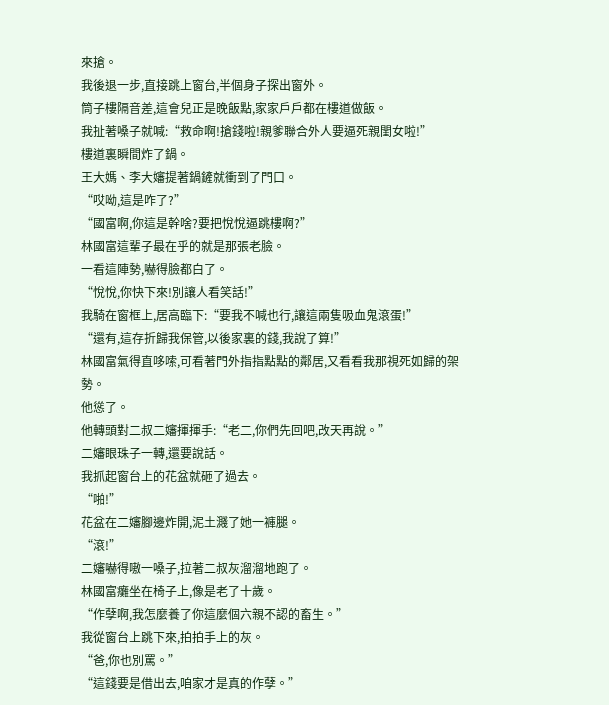來搶。
我後退一步,直接跳上窗台,半個身子探出窗外。
筒子樓隔音差,這會兒正是晚飯點,家家戶戶都在樓道做飯。
我扯著嗓子就喊:“救命啊!搶錢啦!親爹聯合外人要逼死親閨女啦!”
樓道裏瞬間炸了鍋。
王大媽、李大嬸提著鍋鏟就衝到了門口。
“哎呦,這是咋了?”
“國富啊,你這是幹啥?要把悅悅逼跳樓啊?”
林國富這輩子最在乎的就是那張老臉。
一看這陣勢,嚇得臉都白了。
“悅悅,你快下來!別讓人看笑話!”
我騎在窗框上,居高臨下:“要我不喊也行,讓這兩隻吸血鬼滾蛋!”
“還有,這存折歸我保管,以後家裏的錢,我說了算!”
林國富氣得直哆嗦,可看著門外指指點點的鄰居,又看看我那視死如歸的架勢。
他慫了。
他轉頭對二叔二嬸揮揮手:“老二,你們先回吧,改天再說。”
二嬸眼珠子一轉,還要說話。
我抓起窗台上的花盆就砸了過去。
“啪!”
花盆在二嬸腳邊炸開,泥土濺了她一褲腿。
“滾!”
二嬸嚇得嗷一嗓子,拉著二叔灰溜溜地跑了。
林國富癱坐在椅子上,像是老了十歲。
“作孽啊,我怎麼養了你這麼個六親不認的畜生。”
我從窗台上跳下來,拍拍手上的灰。
“爸,你也別罵。”
“這錢要是借出去,咱家才是真的作孽。”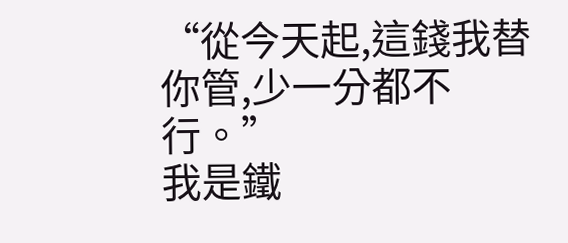“從今天起,這錢我替你管,少一分都不行。”
我是鐵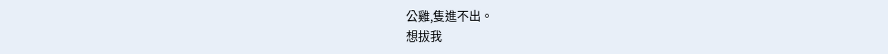公雞,隻進不出。
想拔我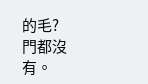的毛?
門都沒有。